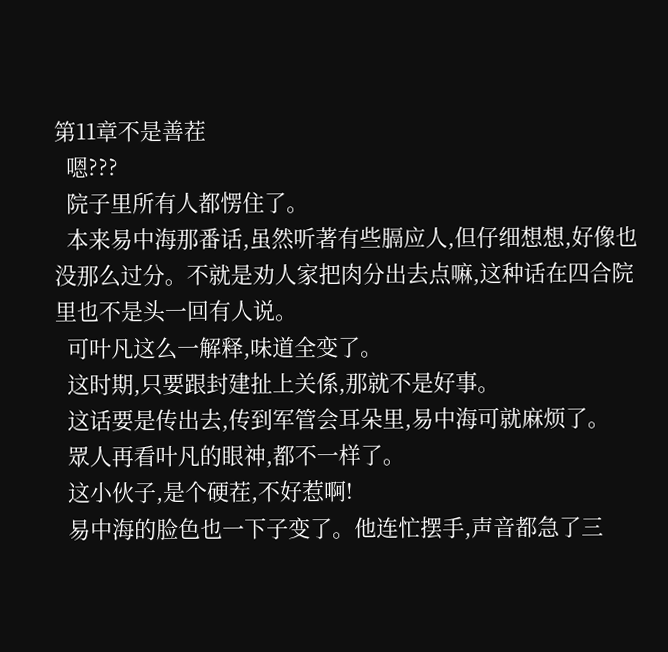第11章不是善茬
  嗯???
  院子里所有人都愣住了。
  本来易中海那番话,虽然听著有些膈应人,但仔细想想,好像也没那么过分。不就是劝人家把肉分出去点嘛,这种话在四合院里也不是头一回有人说。
  可叶凡这么一解释,味道全变了。
  这时期,只要跟封建扯上关係,那就不是好事。
  这话要是传出去,传到军管会耳朵里,易中海可就麻烦了。
  眾人再看叶凡的眼神,都不一样了。
  这小伙子,是个硬茬,不好惹啊!
  易中海的脸色也一下子变了。他连忙摆手,声音都急了三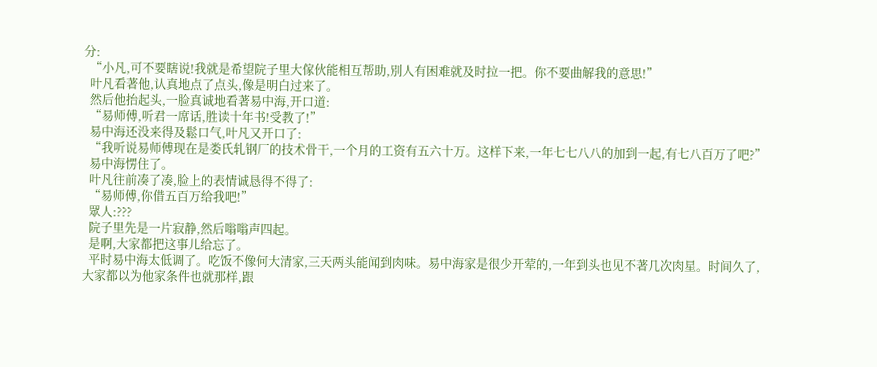分:
  “小凡,可不要瞎说!我就是希望院子里大傢伙能相互帮助,別人有困难就及时拉一把。你不要曲解我的意思!”
  叶凡看著他,认真地点了点头,像是明白过来了。
  然后他抬起头,一脸真诚地看著易中海,开口道:
  “易师傅,听君一席话,胜读十年书!受教了!”
  易中海还没来得及鬆口气,叶凡又开口了:
  “我听说易师傅现在是娄氏轧钢厂的技术骨干,一个月的工资有五六十万。这样下来,一年七七八八的加到一起,有七八百万了吧?”
  易中海愣住了。
  叶凡往前凑了凑,脸上的表情诚恳得不得了:
  “易师傅,你借五百万给我吧!”
  眾人:???
  院子里先是一片寂静,然后嗡嗡声四起。
  是啊,大家都把这事儿给忘了。
  平时易中海太低调了。吃饭不像何大清家,三天两头能闻到肉味。易中海家是很少开荤的,一年到头也见不著几次肉星。时间久了,大家都以为他家条件也就那样,跟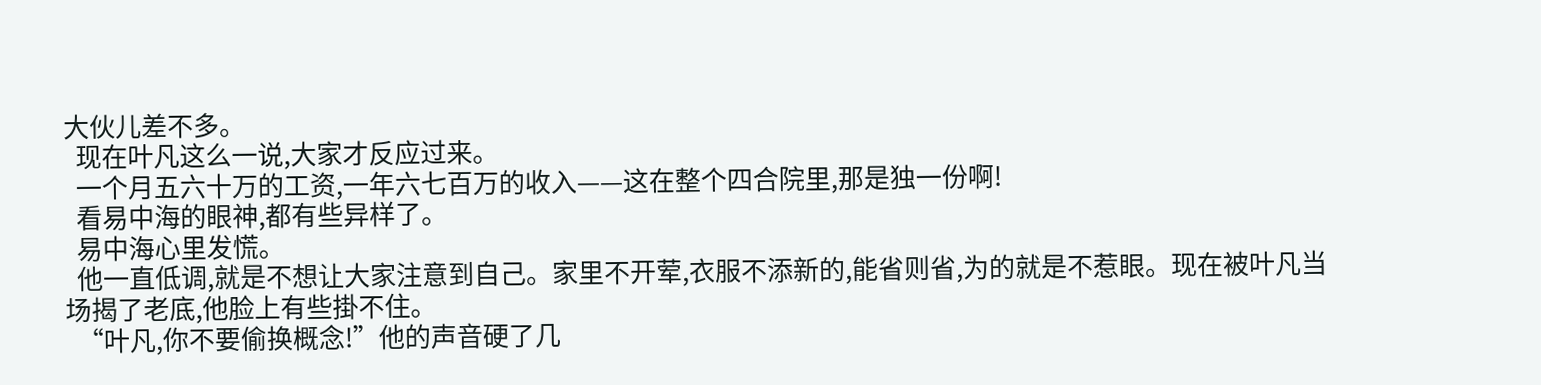大伙儿差不多。
  现在叶凡这么一说,大家才反应过来。
  一个月五六十万的工资,一年六七百万的收入——这在整个四合院里,那是独一份啊!
  看易中海的眼神,都有些异样了。
  易中海心里发慌。
  他一直低调,就是不想让大家注意到自己。家里不开荤,衣服不添新的,能省则省,为的就是不惹眼。现在被叶凡当场揭了老底,他脸上有些掛不住。
  “叶凡,你不要偷换概念!”他的声音硬了几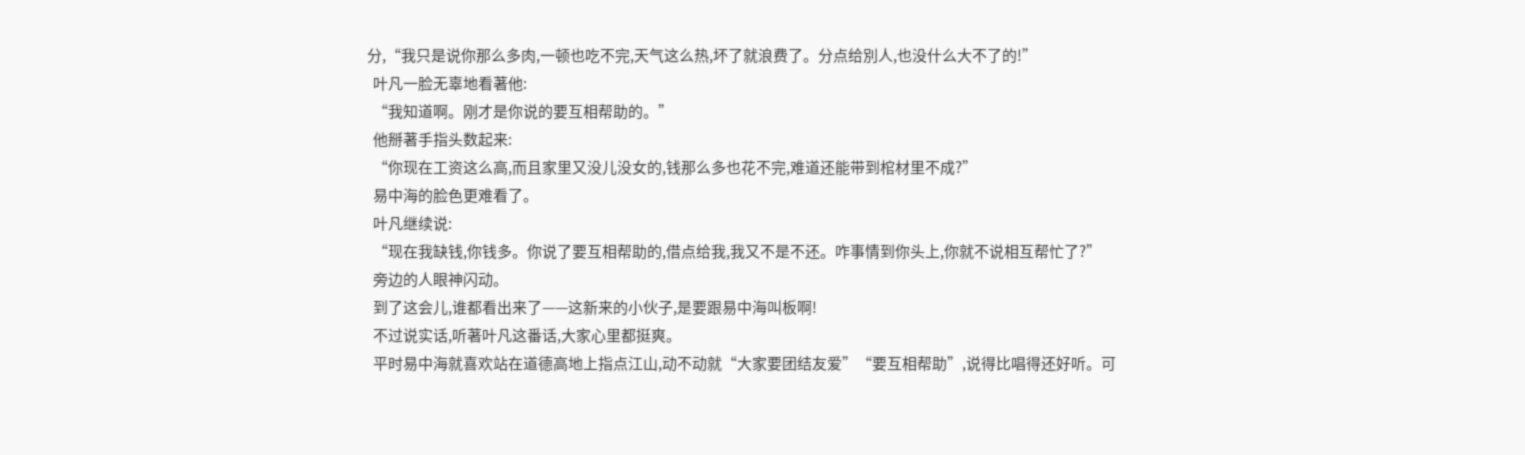分,“我只是说你那么多肉,一顿也吃不完,天气这么热,坏了就浪费了。分点给別人,也没什么大不了的!”
  叶凡一脸无辜地看著他:
  “我知道啊。刚才是你说的要互相帮助的。”
  他掰著手指头数起来:
  “你现在工资这么高,而且家里又没儿没女的,钱那么多也花不完,难道还能带到棺材里不成?”
  易中海的脸色更难看了。
  叶凡继续说:
  “现在我缺钱,你钱多。你说了要互相帮助的,借点给我,我又不是不还。咋事情到你头上,你就不说相互帮忙了?”
  旁边的人眼神闪动。
  到了这会儿,谁都看出来了——这新来的小伙子,是要跟易中海叫板啊!
  不过说实话,听著叶凡这番话,大家心里都挺爽。
  平时易中海就喜欢站在道德高地上指点江山,动不动就“大家要团结友爱”“要互相帮助”,说得比唱得还好听。可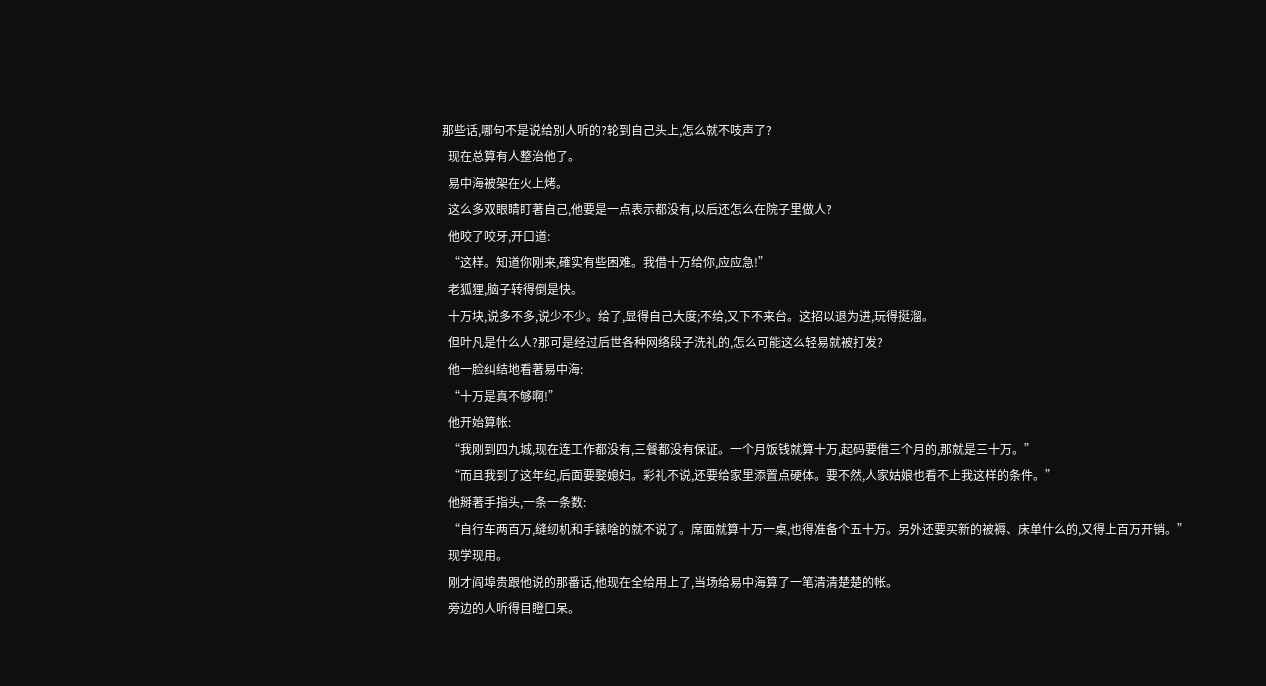那些话,哪句不是说给別人听的?轮到自己头上,怎么就不吱声了?
  现在总算有人整治他了。
  易中海被架在火上烤。
  这么多双眼睛盯著自己,他要是一点表示都没有,以后还怎么在院子里做人?
  他咬了咬牙,开口道:
  “这样。知道你刚来,確实有些困难。我借十万给你,应应急!”
  老狐狸,脑子转得倒是快。
  十万块,说多不多,说少不少。给了,显得自己大度;不给,又下不来台。这招以退为进,玩得挺溜。
  但叶凡是什么人?那可是经过后世各种网络段子洗礼的,怎么可能这么轻易就被打发?
  他一脸纠结地看著易中海:
  “十万是真不够啊!”
  他开始算帐:
  “我刚到四九城,现在连工作都没有,三餐都没有保证。一个月饭钱就算十万,起码要借三个月的,那就是三十万。”
  “而且我到了这年纪,后面要娶媳妇。彩礼不说,还要给家里添置点硬体。要不然,人家姑娘也看不上我这样的条件。”
  他掰著手指头,一条一条数:
  “自行车两百万,缝纫机和手錶啥的就不说了。席面就算十万一桌,也得准备个五十万。另外还要买新的被褥、床单什么的,又得上百万开销。”
  现学现用。
  刚才阎埠贵跟他说的那番话,他现在全给用上了,当场给易中海算了一笔清清楚楚的帐。
  旁边的人听得目瞪口呆。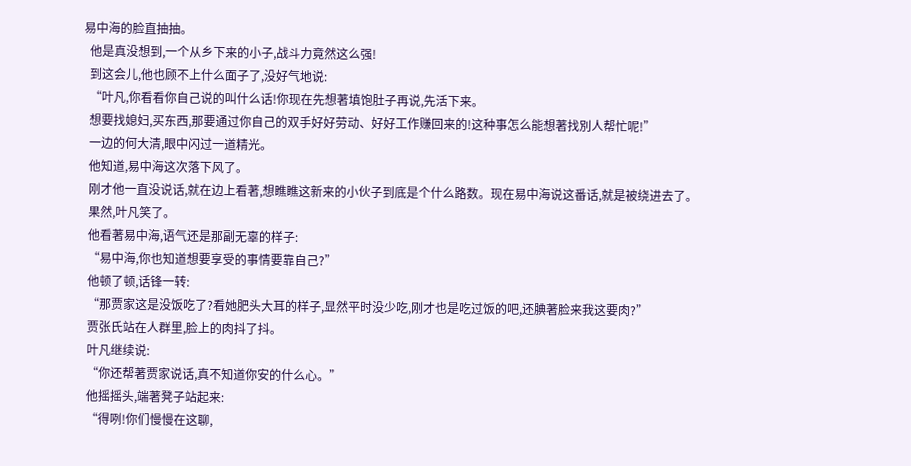易中海的脸直抽抽。
  他是真没想到,一个从乡下来的小子,战斗力竟然这么强!
  到这会儿,他也顾不上什么面子了,没好气地说:
  “叶凡,你看看你自己说的叫什么话!你现在先想著填饱肚子再说,先活下来。
  想要找媳妇,买东西,那要通过你自己的双手好好劳动、好好工作赚回来的!这种事怎么能想著找別人帮忙呢!”
  一边的何大清,眼中闪过一道精光。
  他知道,易中海这次落下风了。
  刚才他一直没说话,就在边上看著,想瞧瞧这新来的小伙子到底是个什么路数。现在易中海说这番话,就是被绕进去了。
  果然,叶凡笑了。
  他看著易中海,语气还是那副无辜的样子:
  “易中海,你也知道想要享受的事情要靠自己?”
  他顿了顿,话锋一转:
  “那贾家这是没饭吃了?看她肥头大耳的样子,显然平时没少吃,刚才也是吃过饭的吧,还腆著脸来我这要肉?”
  贾张氏站在人群里,脸上的肉抖了抖。
  叶凡继续说:
  “你还帮著贾家说话,真不知道你安的什么心。”
  他摇摇头,端著凳子站起来:
  “得咧!你们慢慢在这聊,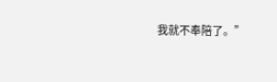我就不奉陪了。”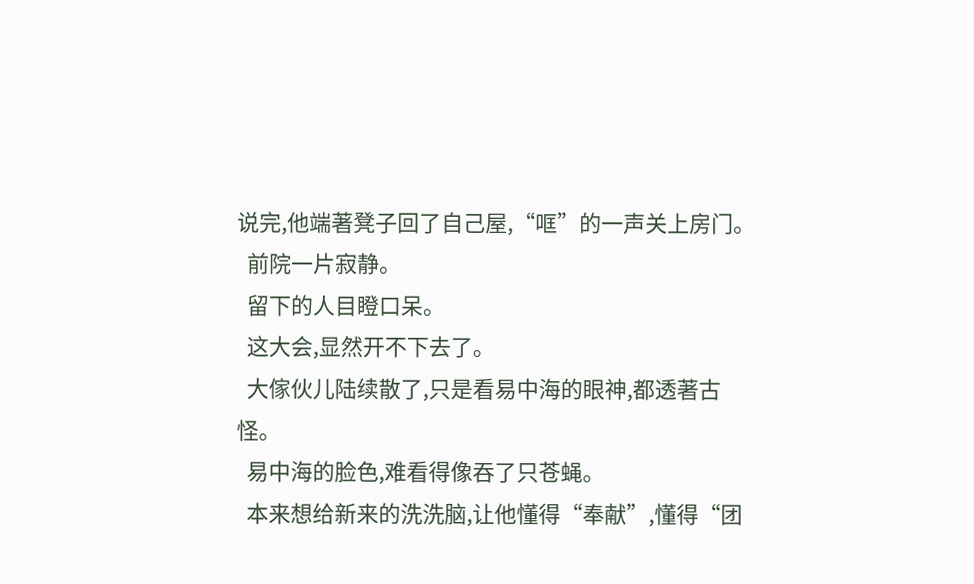说完,他端著凳子回了自己屋,“哐”的一声关上房门。
  前院一片寂静。
  留下的人目瞪口呆。
  这大会,显然开不下去了。
  大傢伙儿陆续散了,只是看易中海的眼神,都透著古怪。
  易中海的脸色,难看得像吞了只苍蝇。
  本来想给新来的洗洗脑,让他懂得“奉献”,懂得“团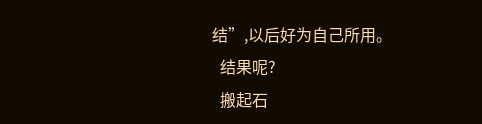结”,以后好为自己所用。
  结果呢?
  搬起石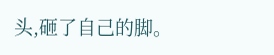头,砸了自己的脚。